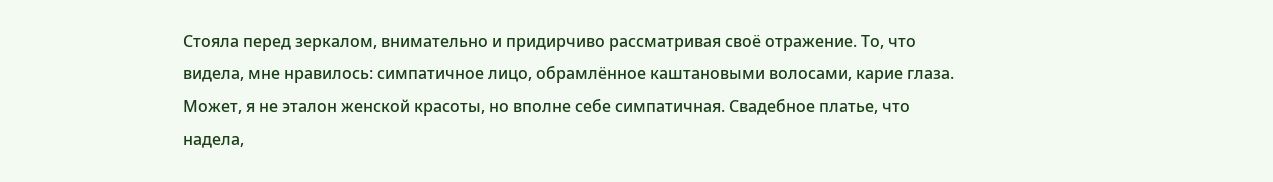Стояла перед зеркалом, внимательно и придирчиво рассматривая своё отражение. То, что видела, мне нравилось: симпатичное лицо, обрамлённое каштановыми волосами, карие глаза. Может, я не эталон женской красоты, но вполне себе симпатичная. Свадебное платье, что надела,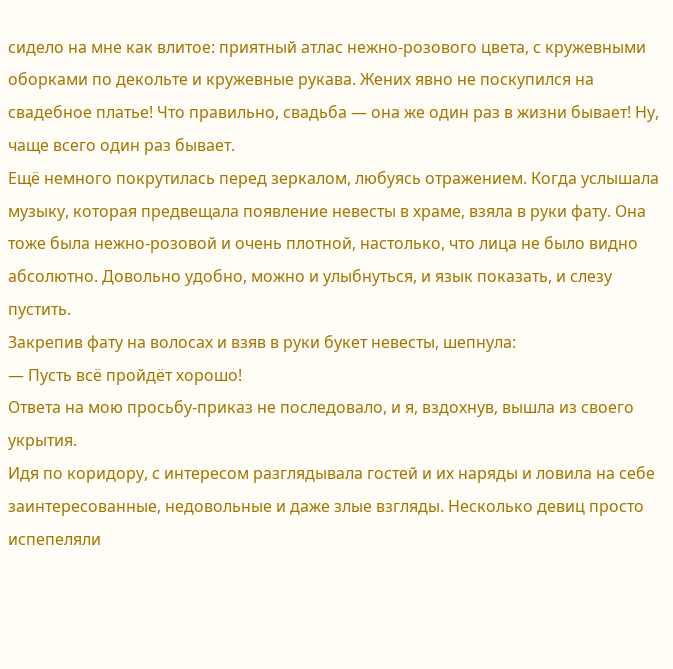сидело на мне как влитое: приятный атлас нежно-розового цвета, с кружевными оборками по декольте и кружевные рукава. Жених явно не поскупился на свадебное платье! Что правильно, свадьба — она же один раз в жизни бывает! Ну, чаще всего один раз бывает.
Ещё немного покрутилась перед зеркалом, любуясь отражением. Когда услышала музыку, которая предвещала появление невесты в храме, взяла в руки фату. Она тоже была нежно-розовой и очень плотной, настолько, что лица не было видно абсолютно. Довольно удобно, можно и улыбнуться, и язык показать, и слезу пустить.
Закрепив фату на волосах и взяв в руки букет невесты, шепнула:
— Пусть всё пройдёт хорошо!
Ответа на мою просьбу-приказ не последовало, и я, вздохнув, вышла из своего укрытия.
Идя по коридору, с интересом разглядывала гостей и их наряды и ловила на себе заинтересованные, недовольные и даже злые взгляды. Несколько девиц просто испепеляли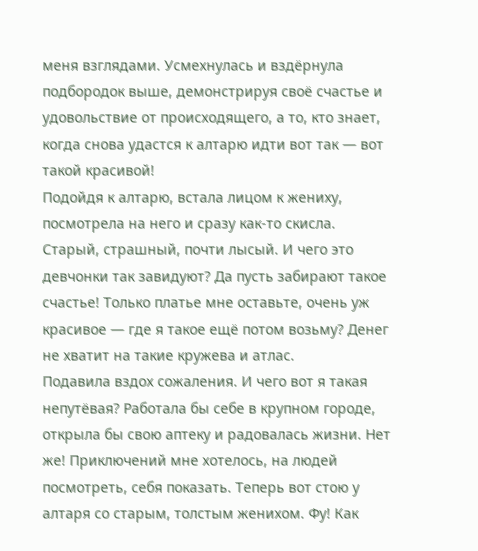меня взглядами. Усмехнулась и вздёрнула подбородок выше, демонстрируя своё счастье и удовольствие от происходящего, а то, кто знает, когда снова удастся к алтарю идти вот так — вот такой красивой!
Подойдя к алтарю, встала лицом к жениху, посмотрела на него и сразу как-то скисла. Старый, страшный, почти лысый. И чего это девчонки так завидуют? Да пусть забирают такое счастье! Только платье мне оставьте, очень уж красивое — где я такое ещё потом возьму? Денег не хватит на такие кружева и атлас.
Подавила вздох сожаления. И чего вот я такая непутёвая? Работала бы себе в крупном городе, открыла бы свою аптеку и радовалась жизни. Нет же! Приключений мне хотелось, на людей посмотреть, себя показать. Теперь вот стою у алтаря со старым, толстым женихом. Фу! Как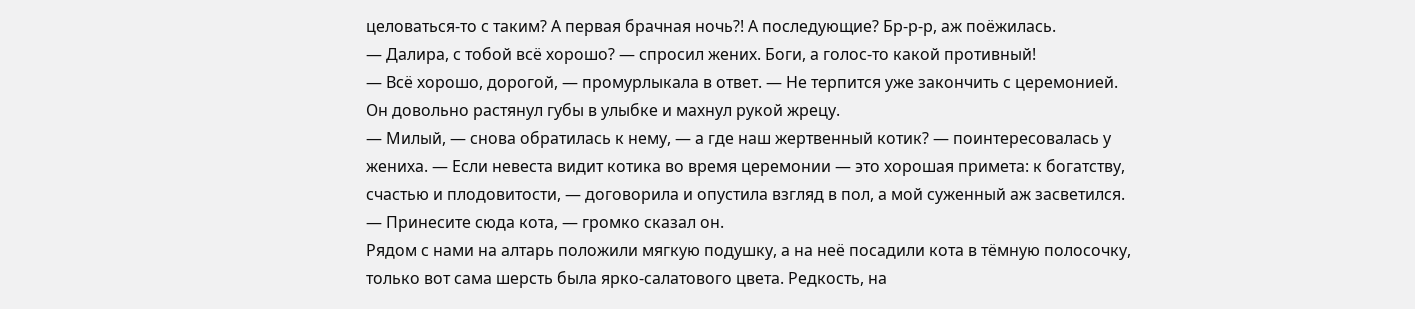целоваться-то с таким? А первая брачная ночь?! А последующие? Бр-р-р, аж поёжилась.
— Далира, с тобой всё хорошо? — спросил жених. Боги, а голос-то какой противный!
— Всё хорошо, дорогой, — промурлыкала в ответ. — Не терпится уже закончить с церемонией.
Он довольно растянул губы в улыбке и махнул рукой жрецу.
— Милый, — снова обратилась к нему, — а где наш жертвенный котик? — поинтересовалась у жениха. — Если невеста видит котика во время церемонии — это хорошая примета: к богатству, счастью и плодовитости, — договорила и опустила взгляд в пол, а мой суженный аж засветился.
— Принесите сюда кота, — громко сказал он.
Рядом с нами на алтарь положили мягкую подушку, а на неё посадили кота в тёмную полосочку, только вот сама шерсть была ярко-салатового цвета. Редкость, на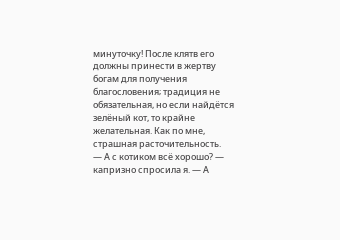минуточку! После клятв его должны принести в жертву богам для получения благословения; традиция не обязательная, но если найдётся зелёный кот, то крайне желательная. Как по мне, страшная расточительность.
— А с котиком всё хорошо? — капризно спросила я. — А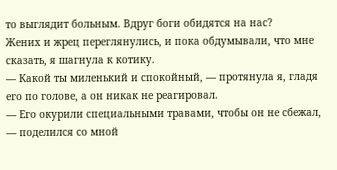то выглядит больным. Вдруг боги обидятся на нас?
Жених и жрец переглянулись, и пока обдумывали, что мне сказать, я шагнула к котику.
— Какой ты миленький и спокойный, — протянула я, гладя его по голове, а он никак не реагировал.
— Его окурили специальными травами, чтобы он не сбежал, — поделился со мной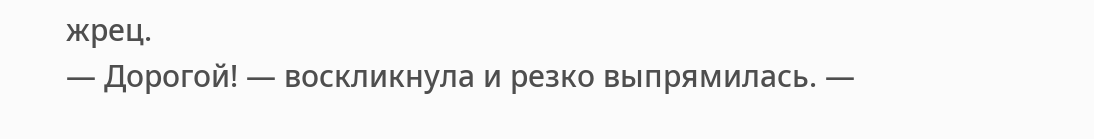жрец.
— Дорогой! — воскликнула и резко выпрямилась. —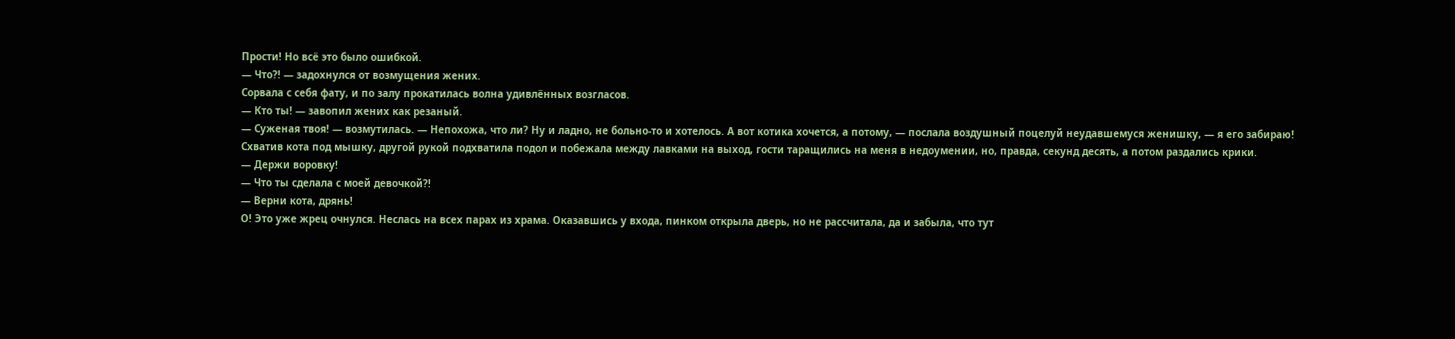Прости! Но всё это было ошибкой.
— Что?! — задохнулся от возмущения жених.
Сорвала с себя фату, и по залу прокатилась волна удивлённых возгласов.
— Кто ты! — завопил жених как резаный.
— Суженая твоя! — возмутилась. — Непохожа, что ли? Ну и ладно, не больно-то и хотелось. А вот котика хочется, а потому, — послала воздушный поцелуй неудавшемуся женишку, — я его забираю!
Схватив кота под мышку, другой рукой подхватила подол и побежала между лавками на выход, гости таращились на меня в недоумении, но, правда, секунд десять, а потом раздались крики.
— Держи воровку!
— Что ты сделала с моей девочкой?!
— Верни кота, дрянь!
О! Это уже жрец очнулся. Неслась на всех парах из храма. Оказавшись у входа, пинком открыла дверь, но не рассчитала, да и забыла, что тут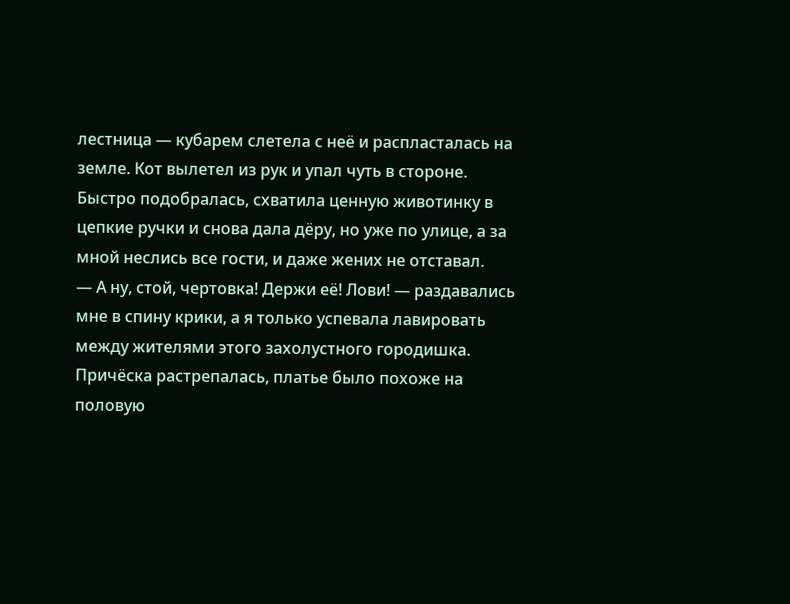лестница — кубарем слетела с неё и распласталась на земле. Кот вылетел из рук и упал чуть в стороне. Быстро подобралась, схватила ценную животинку в цепкие ручки и снова дала дёру, но уже по улице, а за мной неслись все гости, и даже жених не отставал.
— А ну, стой, чертовка! Держи её! Лови! — раздавались мне в спину крики, а я только успевала лавировать между жителями этого захолустного городишка.
Причёска растрепалась, платье было похоже на половую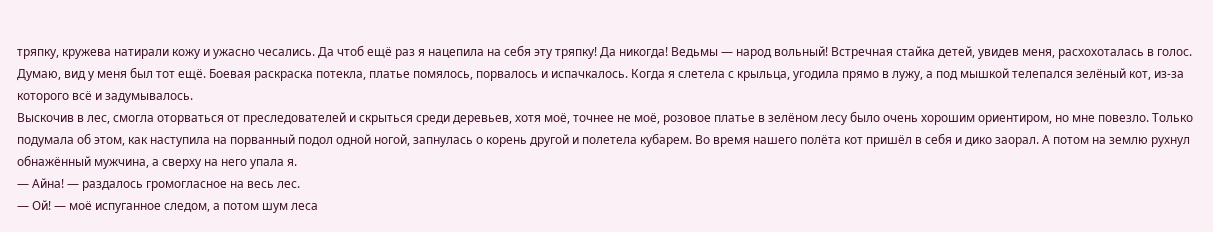тряпку, кружева натирали кожу и ужасно чесались. Да чтоб ещё раз я нацепила на себя эту тряпку! Да никогда! Ведьмы — народ вольный! Встречная стайка детей, увидев меня, расхохоталась в голос. Думаю, вид у меня был тот ещё. Боевая раскраска потекла, платье помялось, порвалось и испачкалось. Когда я слетела с крыльца, угодила прямо в лужу, а под мышкой телепался зелёный кот, из-за которого всё и задумывалось.
Выскочив в лес, смогла оторваться от преследователей и скрыться среди деревьев, хотя моё, точнее не моё, розовое платье в зелёном лесу было очень хорошим ориентиром, но мне повезло. Только подумала об этом, как наступила на порванный подол одной ногой, запнулась о корень другой и полетела кубарем. Во время нашего полёта кот пришёл в себя и дико заорал. А потом на землю рухнул обнажённый мужчина, а сверху на него упала я.
— Айна! — раздалось громогласное на весь лес.
— Ой! — моё испуганное следом, а потом шум леса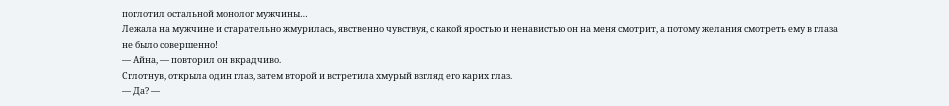поглотил остальной монолог мужчины…
Лежала на мужчине и старательно жмурилась, явственно чувствуя, с какой яростью и ненавистью он на меня смотрит, а потому желания смотреть ему в глаза не было совершенно!
— Айна, — повторил он вкрадчиво.
Сглотнув, открыла один глаз, затем второй и встретила хмурый взгляд его карих глаз.
— Да? —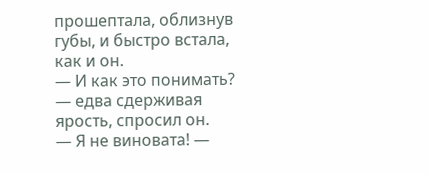прошептала, облизнув губы, и быстро встала, как и он.
— И как это понимать? — едва сдерживая ярость, спросил он.
— Я не виновата! —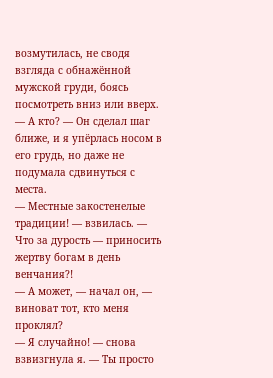возмутилась, не сводя взгляда с обнажённой мужской груди, боясь посмотреть вниз или вверх.
— А кто? — Он сделал шаг ближе, и я упёрлась носом в его грудь, но даже не подумала сдвинуться с места.
— Местные закостенелые традиции! — взвилась. — Что за дурость — приносить жертву богам в день венчания?!
— А может, — начал он, — виноват тот, кто меня проклял?
— Я случайно! — снова взвизгнула я. — Ты просто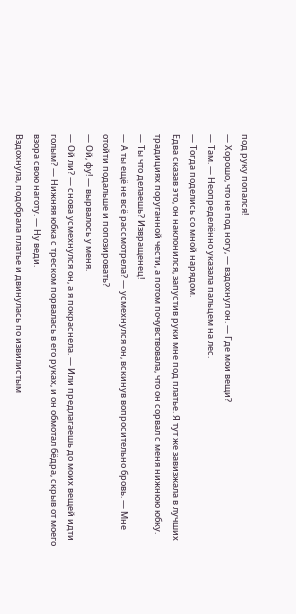под руку попался!
— Хорошо, что не под ногу, — вздохнул он. — Где мои вещи?
— Там. — Неопределённо указала пальцем на лес.
— Тогда поделись со мной нарядом.
Едва сказав это, он наклонился, запустив руки мне под платье. Я тут же завизжала в лучших традициях поруганной чести, а потом почувствовала, что он сорвал с меня нижнюю юбку.
— Ты что делаешь? Извращенец!
— А ты ещё не всё рассмотрела? — усмехнулся он, вскинув вопросительно бровь. — Мне отойти подальше и попозировать?
— Ой, фу! — вырвалось у меня.
— Ой ли? — снова усмехнулся он, а я покраснела. — Или предлагаешь до моих вещей идти голым? — Нижняя юбка с треском порвалась в его руках, и он обмотал бёдра, скрыв от моего взора свою наготу. — Ну веди.
Вздохнула, подобрала платье и двинулась по извилистым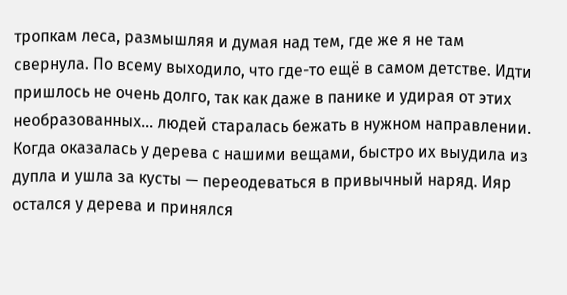тропкам леса, размышляя и думая над тем, где же я не там свернула. По всему выходило, что где-то ещё в самом детстве. Идти пришлось не очень долго, так как даже в панике и удирая от этих необразованных… людей старалась бежать в нужном направлении. Когда оказалась у дерева с нашими вещами, быстро их выудила из дупла и ушла за кусты — переодеваться в привычный наряд. Ияр остался у дерева и принялся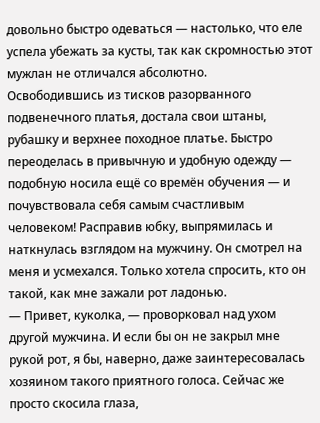довольно быстро одеваться — настолько, что еле успела убежать за кусты, так как скромностью этот мужлан не отличался абсолютно.
Освободившись из тисков разорванного подвенечного платья, достала свои штаны, рубашку и верхнее походное платье. Быстро переоделась в привычную и удобную одежду — подобную носила ещё со времён обучения — и почувствовала себя самым счастливым человеком! Расправив юбку, выпрямилась и наткнулась взглядом на мужчину. Он смотрел на меня и усмехался. Только хотела спросить, кто он такой, как мне зажали рот ладонью.
— Привет, куколка, — проворковал над ухом другой мужчина. И если бы он не закрыл мне рукой рот, я бы, наверно, даже заинтересовалась хозяином такого приятного голоса. Сейчас же просто скосила глаза,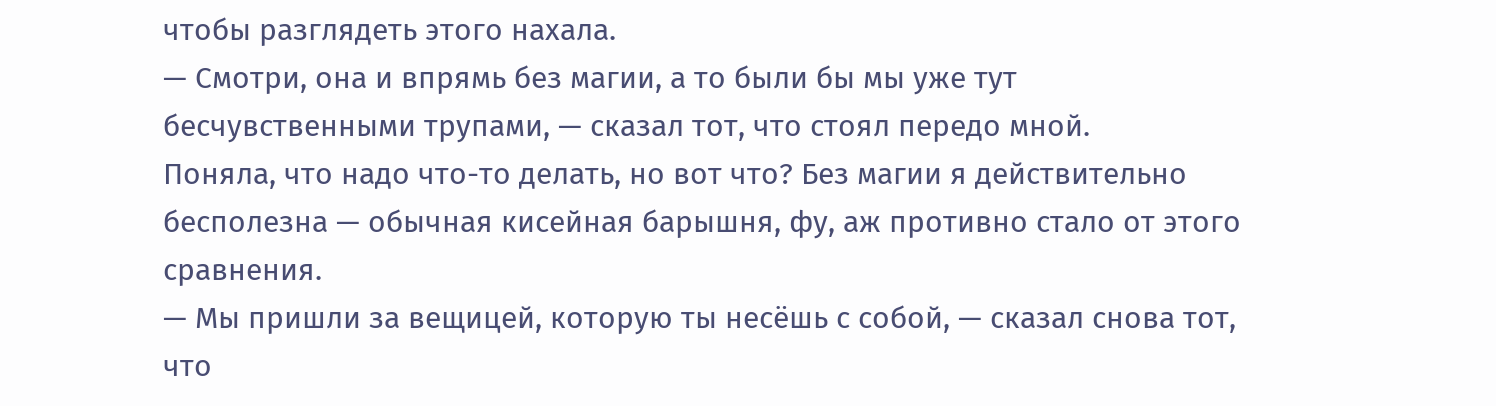чтобы разглядеть этого нахала.
— Смотри, она и впрямь без магии, а то были бы мы уже тут бесчувственными трупами, — сказал тот, что стоял передо мной.
Поняла, что надо что-то делать, но вот что? Без магии я действительно бесполезна — обычная кисейная барышня, фу, аж противно стало от этого сравнения.
— Мы пришли за вещицей, которую ты несёшь с собой, — сказал снова тот, что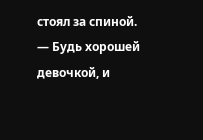стоял за спиной. — Будь хорошей девочкой, и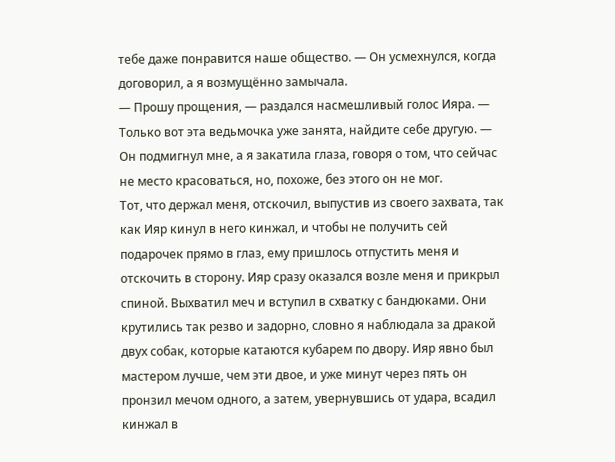тебе даже понравится наше общество. — Он усмехнулся, когда договорил, а я возмущённо замычала.
— Прошу прощения, — раздался насмешливый голос Ияра. — Только вот эта ведьмочка уже занята, найдите себе другую. — Он подмигнул мне, а я закатила глаза, говоря о том, что сейчас не место красоваться, но, похоже, без этого он не мог.
Тот, что держал меня, отскочил, выпустив из своего захвата, так как Ияр кинул в него кинжал, и чтобы не получить сей подарочек прямо в глаз, ему пришлось отпустить меня и отскочить в сторону. Ияр сразу оказался возле меня и прикрыл спиной. Выхватил меч и вступил в схватку с бандюками. Они крутились так резво и задорно, словно я наблюдала за дракой двух собак, которые катаются кубарем по двору. Ияр явно был мастером лучше, чем эти двое, и уже минут через пять он пронзил мечом одного, а затем, увернувшись от удара, всадил кинжал в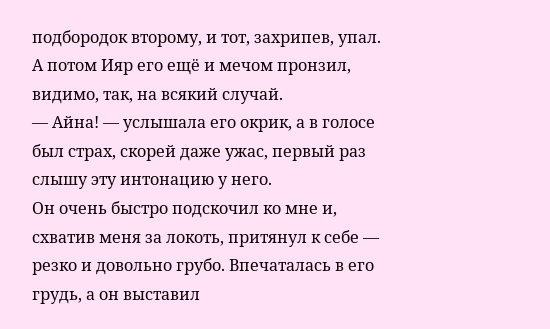подбородок второму, и тот, захрипев, упал. А потом Ияр его ещё и мечом пронзил, видимо, так, на всякий случай.
— Айна! — услышала его окрик, а в голосе был страх, скорей даже ужас, первый раз слышу эту интонацию у него.
Он очень быстро подскочил ко мне и, схватив меня за локоть, притянул к себе — резко и довольно грубо. Впечаталась в его грудь, а он выставил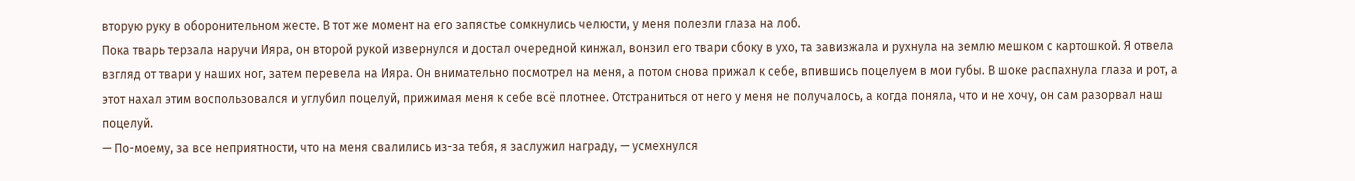вторую руку в оборонительном жесте. В тот же момент на его запястье сомкнулись челюсти, у меня полезли глаза на лоб.
Пока тварь терзала наручи Ияра, он второй рукой извернулся и достал очередной кинжал, вонзил его твари сбоку в ухо, та завизжала и рухнула на землю мешком с картошкой. Я отвела взгляд от твари у наших ног, затем перевела на Ияра. Он внимательно посмотрел на меня, а потом снова прижал к себе, впившись поцелуем в мои губы. В шоке распахнула глаза и рот, а этот нахал этим воспользовался и углубил поцелуй, прижимая меня к себе всё плотнее. Отстраниться от него у меня не получалось, а когда поняла, что и не хочу, он сам разорвал наш поцелуй.
— По-моему, за все неприятности, что на меня свалились из-за тебя, я заслужил награду, — усмехнулся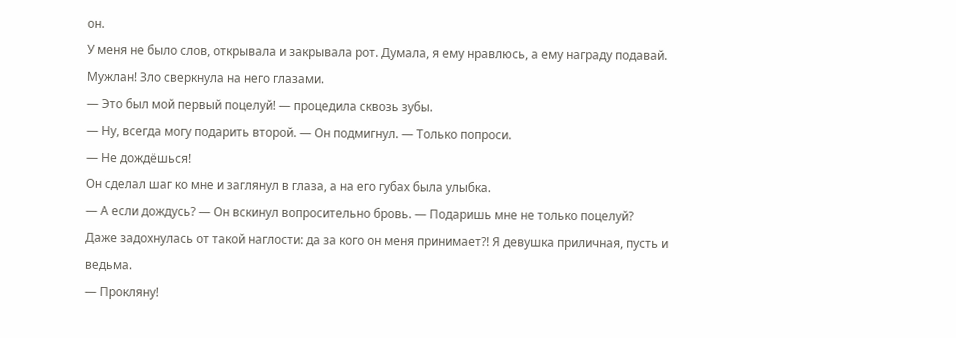он.
У меня не было слов, открывала и закрывала рот. Думала, я ему нравлюсь, а ему награду подавай. Мужлан! Зло сверкнула на него глазами.
— Это был мой первый поцелуй! — процедила сквозь зубы.
— Ну, всегда могу подарить второй. — Он подмигнул. — Только попроси.
— Не дождёшься!
Он сделал шаг ко мне и заглянул в глаза, а на его губах была улыбка.
— А если дождусь? — Он вскинул вопросительно бровь. — Подаришь мне не только поцелуй?
Даже задохнулась от такой наглости: да за кого он меня принимает?! Я девушка приличная, пусть и ведьма.
— Прокляну!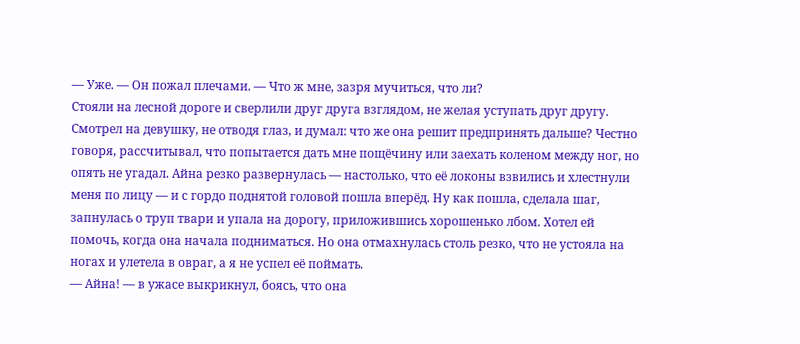— Уже. — Он пожал плечами. — Что ж мне, зазря мучиться, что ли?
Стояли на лесной дороге и сверлили друг друга взглядом, не желая уступать друг другу.
Смотрел на девушку, не отводя глаз, и думал: что же она решит предпринять дальше? Честно говоря, рассчитывал, что попытается дать мне пощёчину или заехать коленом между ног, но опять не угадал. Айна резко развернулась — настолько, что её локоны взвились и хлестнули меня по лицу — и с гордо поднятой головой пошла вперёд. Ну как пошла, сделала шаг, запнулась о труп твари и упала на дорогу, приложившись хорошенько лбом. Хотел ей помочь, когда она начала подниматься. Но она отмахнулась столь резко, что не устояла на ногах и улетела в овраг, а я не успел её поймать.
— Айна! — в ужасе выкрикнул, боясь, что она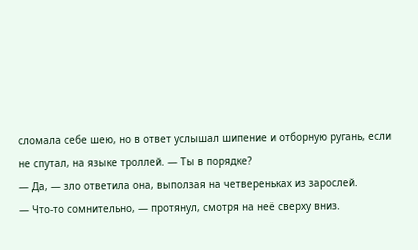сломала себе шею, но в ответ услышал шипение и отборную ругань, если не спутал, на языке троллей. — Ты в порядке?
— Да, — зло ответила она, выползая на четвереньках из зарослей.
— Что-то сомнительно, — протянул, смотря на неё сверху вниз.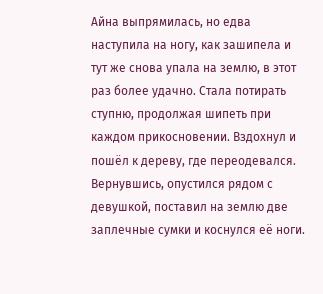Айна выпрямилась, но едва наступила на ногу, как зашипела и тут же снова упала на землю, в этот раз более удачно. Стала потирать ступню, продолжая шипеть при каждом прикосновении. Вздохнул и пошёл к дереву, где переодевался. Вернувшись, опустился рядом с девушкой, поставил на землю две заплечные сумки и коснулся её ноги.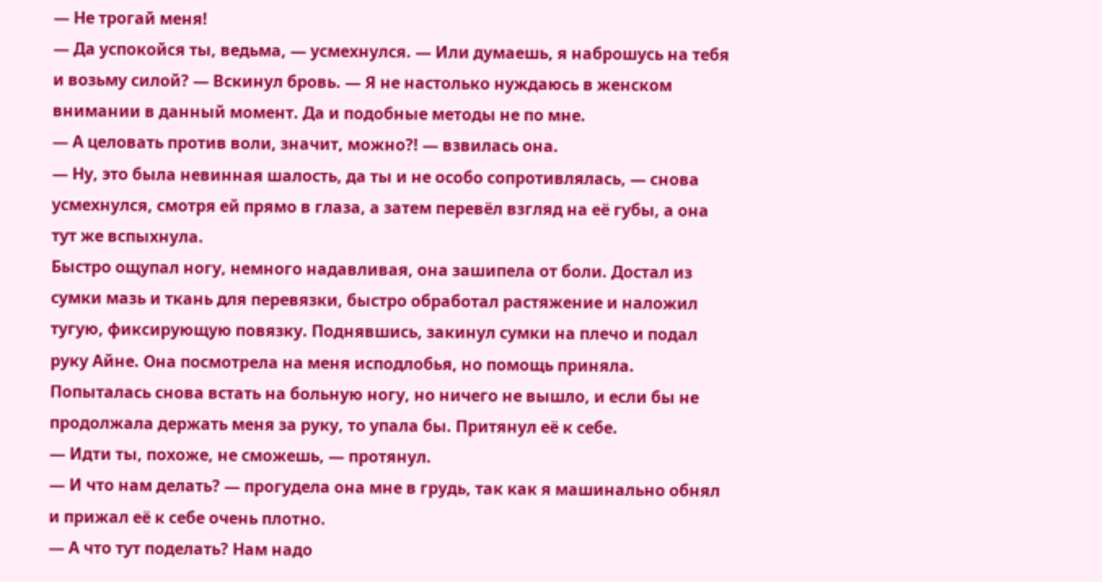— Не трогай меня!
— Да успокойся ты, ведьма, — усмехнулся. — Или думаешь, я наброшусь на тебя и возьму силой? — Вскинул бровь. — Я не настолько нуждаюсь в женском внимании в данный момент. Да и подобные методы не по мне.
— А целовать против воли, значит, можно?! — взвилась она.
— Ну, это была невинная шалость, да ты и не особо сопротивлялась, — снова усмехнулся, смотря ей прямо в глаза, а затем перевёл взгляд на её губы, а она тут же вспыхнула.
Быстро ощупал ногу, немного надавливая, она зашипела от боли. Достал из сумки мазь и ткань для перевязки, быстро обработал растяжение и наложил тугую, фиксирующую повязку. Поднявшись, закинул сумки на плечо и подал руку Айне. Она посмотрела на меня исподлобья, но помощь приняла. Попыталась снова встать на больную ногу, но ничего не вышло, и если бы не продолжала держать меня за руку, то упала бы. Притянул её к себе.
— Идти ты, похоже, не сможешь, — протянул.
— И что нам делать? — прогудела она мне в грудь, так как я машинально обнял и прижал её к себе очень плотно.
— А что тут поделать? Нам надо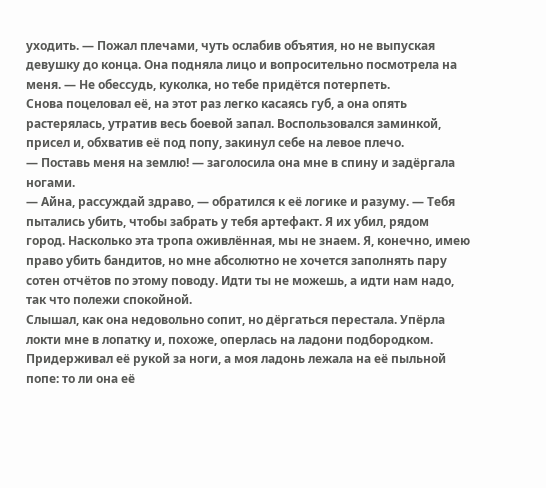уходить. — Пожал плечами, чуть ослабив объятия, но не выпуская девушку до конца. Она подняла лицо и вопросительно посмотрела на меня. — Не обессудь, куколка, но тебе придётся потерпеть.
Снова поцеловал её, на этот раз легко касаясь губ, а она опять растерялась, утратив весь боевой запал. Воспользовался заминкой, присел и, обхватив её под попу, закинул себе на левое плечо.
— Поставь меня на землю! — заголосила она мне в спину и задёргала ногами.
— Айна, рассуждай здраво, — обратился к её логике и разуму. — Тебя пытались убить, чтобы забрать у тебя артефакт. Я их убил, рядом город. Насколько эта тропа оживлённая, мы не знаем. Я, конечно, имею право убить бандитов, но мне абсолютно не хочется заполнять пару сотен отчётов по этому поводу. Идти ты не можешь, а идти нам надо, так что полежи спокойной.
Слышал, как она недовольно сопит, но дёргаться перестала. Упёрла локти мне в лопатку и, похоже, оперлась на ладони подбородком. Придерживал её рукой за ноги, а моя ладонь лежала на её пыльной попе: то ли она её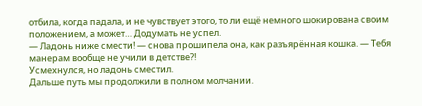отбила, когда падала, и не чувствует этого, то ли ещё немного шокирована своим положением, а может… Додумать не успел.
— Ладонь ниже смести! — снова прошипела она, как разъярённая кошка. — Тебя манерам вообще не учили в детстве?!
Усмехнулся, но ладонь сместил.
Дальше путь мы продолжили в полном молчании.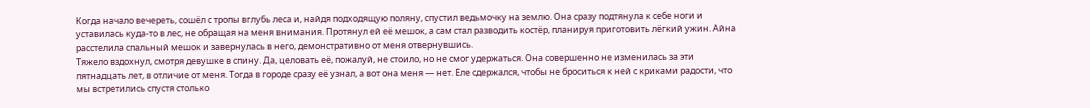Когда начало вечереть, сошёл с тропы вглубь леса и, найдя подходящую поляну, спустил ведьмочку на землю. Она сразу подтянула к себе ноги и уставилась куда-то в лес, не обращая на меня внимания. Протянул ей её мешок, а сам стал разводить костёр, планируя приготовить лёгкий ужин. Айна расстелила спальный мешок и завернулась в него, демонстративно от меня отвернувшись.
Тяжело вздохнул, смотря девушке в спину. Да, целовать её, пожалуй, не стоило, но не смог удержаться. Она совершенно не изменилась за эти пятнадцать лет, в отличие от меня. Тогда в городе сразу её узнал, а вот она меня — нет. Еле сдержался, чтобы не броситься к ней с криками радости, что мы встретились спустя столько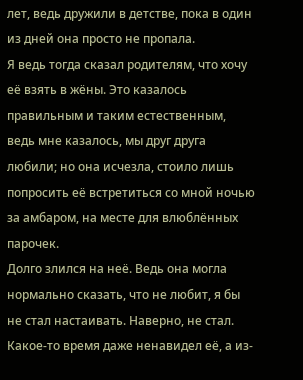лет, ведь дружили в детстве, пока в один из дней она просто не пропала.
Я ведь тогда сказал родителям, что хочу её взять в жёны. Это казалось правильным и таким естественным, ведь мне казалось, мы друг друга любили; но она исчезла, стоило лишь попросить её встретиться со мной ночью за амбаром, на месте для влюблённых парочек.
Долго злился на неё. Ведь она могла нормально сказать, что не любит, я бы не стал настаивать. Наверно, не стал. Какое-то время даже ненавидел её, а из-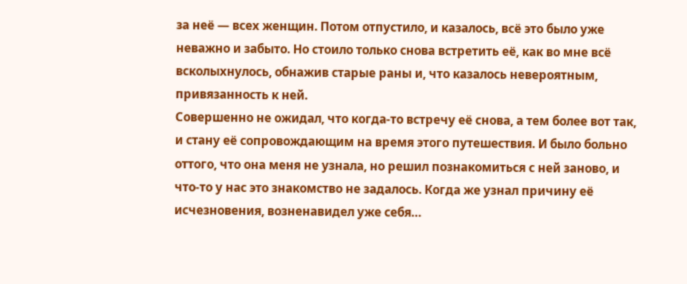за неё — всех женщин. Потом отпустило, и казалось, всё это было уже неважно и забыто. Но стоило только снова встретить её, как во мне всё всколыхнулось, обнажив старые раны и, что казалось невероятным, привязанность к ней.
Совершенно не ожидал, что когда-то встречу её снова, а тем более вот так, и стану её сопровождающим на время этого путешествия. И было больно оттого, что она меня не узнала, но решил познакомиться с ней заново, и что-то у нас это знакомство не задалось. Когда же узнал причину её исчезновения, возненавидел уже себя…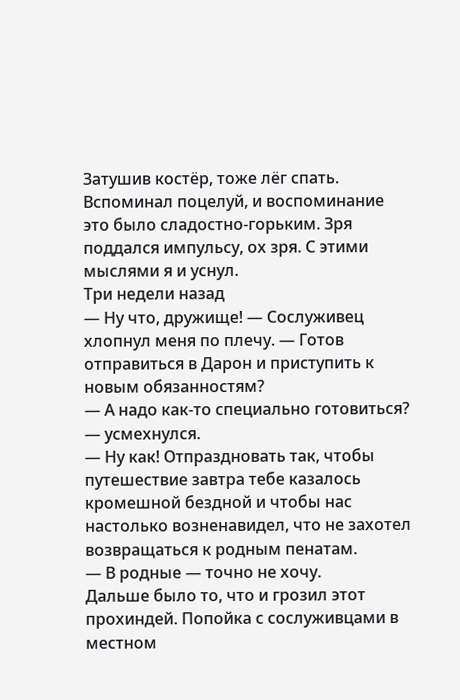Затушив костёр, тоже лёг спать. Вспоминал поцелуй, и воспоминание это было сладостно-горьким. Зря поддался импульсу, ох зря. С этими мыслями я и уснул.
Три недели назад
— Ну что, дружище! — Сослуживец хлопнул меня по плечу. — Готов отправиться в Дарон и приступить к новым обязанностям?
— А надо как-то специально готовиться? — усмехнулся.
— Ну как! Отпраздновать так, чтобы путешествие завтра тебе казалось кромешной бездной и чтобы нас настолько возненавидел, что не захотел возвращаться к родным пенатам.
— В родные — точно не хочу.
Дальше было то, что и грозил этот прохиндей. Попойка с сослуживцами в местном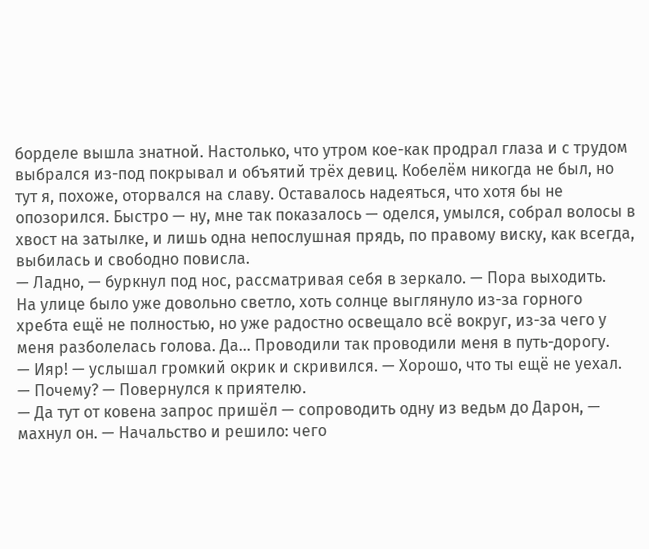борделе вышла знатной. Настолько, что утром кое-как продрал глаза и с трудом выбрался из-под покрывал и объятий трёх девиц. Кобелём никогда не был, но тут я, похоже, оторвался на славу. Оставалось надеяться, что хотя бы не опозорился. Быстро — ну, мне так показалось — оделся, умылся, собрал волосы в хвост на затылке, и лишь одна непослушная прядь, по правому виску, как всегда, выбилась и свободно повисла.
— Ладно, — буркнул под нос, рассматривая себя в зеркало. — Пора выходить.
На улице было уже довольно светло, хоть солнце выглянуло из-за горного хребта ещё не полностью, но уже радостно освещало всё вокруг, из-за чего у меня разболелась голова. Да… Проводили так проводили меня в путь-дорогу.
— Ияр! — услышал громкий окрик и скривился. — Хорошо, что ты ещё не уехал.
— Почему? — Повернулся к приятелю.
— Да тут от ковена запрос пришёл — сопроводить одну из ведьм до Дарон, — махнул он. — Начальство и решило: чего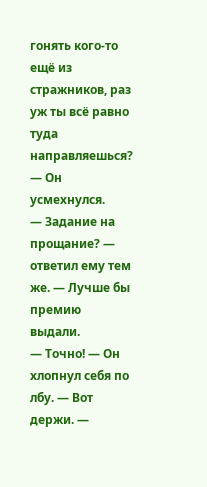гонять кого-то ещё из стражников, раз уж ты всё равно туда направляешься? — Он усмехнулся.
— Задание на прощание? — ответил ему тем же. — Лучше бы премию выдали.
— Точно! — Он хлопнул себя по лбу. — Вот держи. —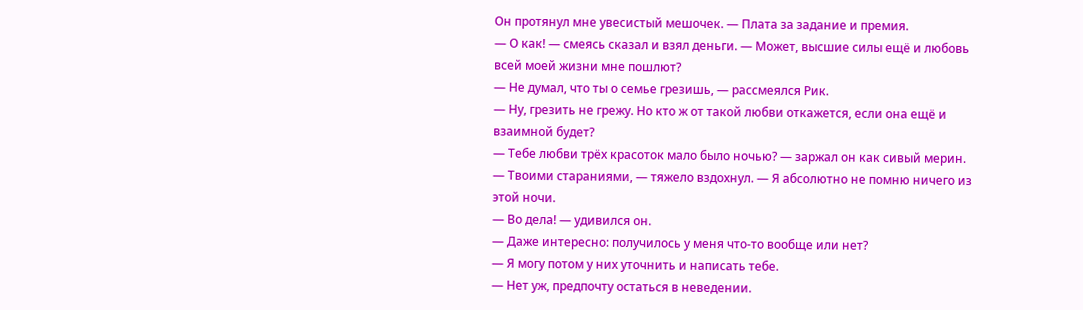Он протянул мне увесистый мешочек. — Плата за задание и премия.
— О как! — смеясь сказал и взял деньги. — Может, высшие силы ещё и любовь всей моей жизни мне пошлют?
— Не думал, что ты о семье грезишь, — рассмеялся Рик.
— Ну, грезить не грежу. Но кто ж от такой любви откажется, если она ещё и взаимной будет?
— Тебе любви трёх красоток мало было ночью? — заржал он как сивый мерин.
— Твоими стараниями, — тяжело вздохнул. — Я абсолютно не помню ничего из этой ночи.
— Во дела! — удивился он.
— Даже интересно: получилось у меня что-то вообще или нет?
— Я могу потом у них уточнить и написать тебе.
— Нет уж, предпочту остаться в неведении.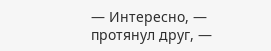— Интересно, — протянул друг, —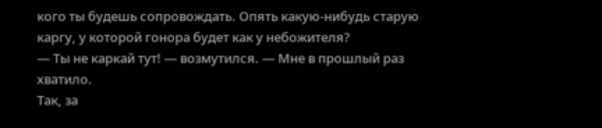кого ты будешь сопровождать. Опять какую-нибудь старую каргу, у которой гонора будет как у небожителя?
— Ты не каркай тут! — возмутился. — Мне в прошлый раз хватило.
Так, за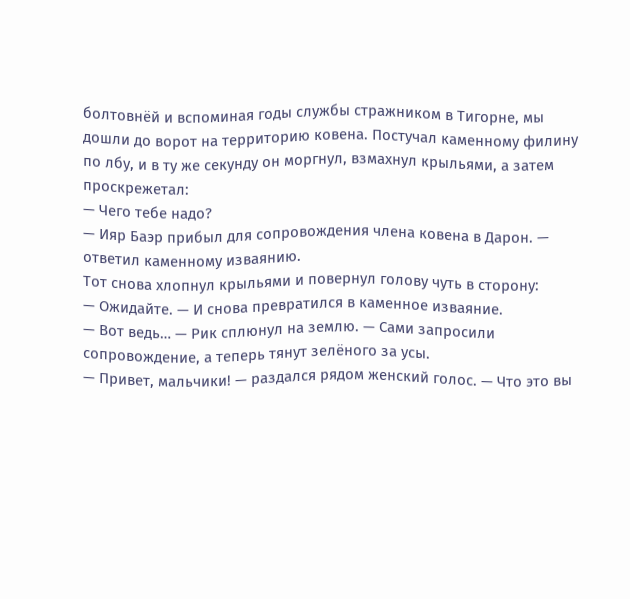болтовнёй и вспоминая годы службы стражником в Тигорне, мы дошли до ворот на территорию ковена. Постучал каменному филину по лбу, и в ту же секунду он моргнул, взмахнул крыльями, а затем проскрежетал:
— Чего тебе надо?
— Ияр Баэр прибыл для сопровождения члена ковена в Дарон. — ответил каменному изваянию.
Тот снова хлопнул крыльями и повернул голову чуть в сторону:
— Ожидайте. — И снова превратился в каменное изваяние.
— Вот ведь… — Рик сплюнул на землю. — Сами запросили сопровождение, а теперь тянут зелёного за усы.
— Привет, мальчики! — раздался рядом женский голос. — Что это вы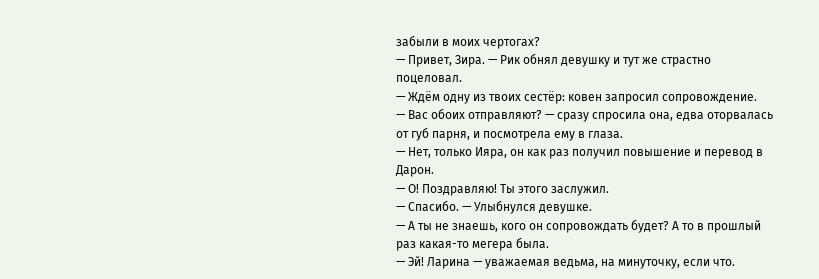забыли в моих чертогах?
— Привет, Зира. — Рик обнял девушку и тут же страстно поцеловал.
— Ждём одну из твоих сестёр: ковен запросил сопровождение.
— Вас обоих отправляют? — сразу спросила она, едва оторвалась от губ парня, и посмотрела ему в глаза.
— Нет, только Ияра, он как раз получил повышение и перевод в Дарон.
— О! Поздравляю! Ты этого заслужил.
— Спасибо. — Улыбнулся девушке.
— А ты не знаешь, кого он сопровождать будет? А то в прошлый раз какая-то мегера была.
— Эй! Ларина — уважаемая ведьма, на минуточку, если что.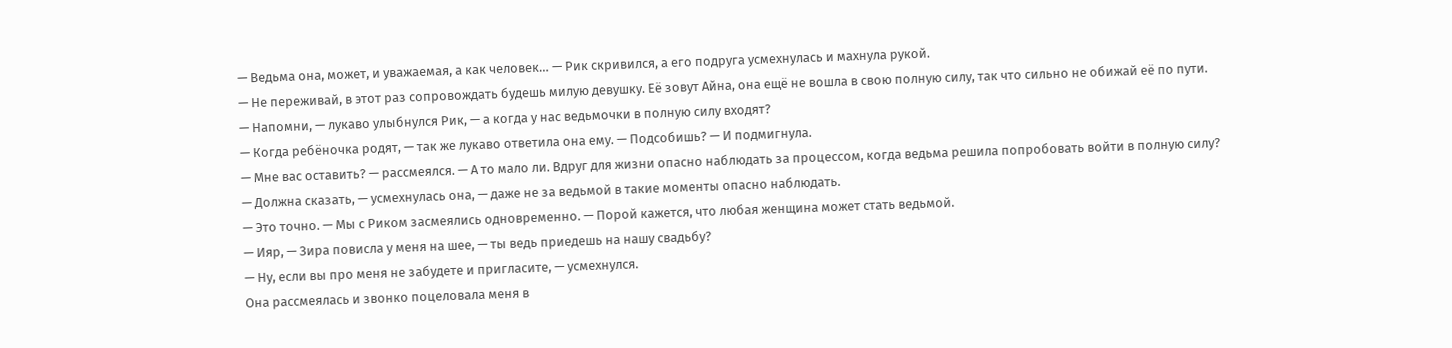— Ведьма она, может, и уважаемая, а как человек… — Рик скривился, а его подруга усмехнулась и махнула рукой.
— Не переживай, в этот раз сопровождать будешь милую девушку. Её зовут Айна, она ещё не вошла в свою полную силу, так что сильно не обижай её по пути.
— Напомни, — лукаво улыбнулся Рик, — а когда у нас ведьмочки в полную силу входят?
— Когда ребёночка родят, — так же лукаво ответила она ему. — Подсобишь? — И подмигнула.
— Мне вас оставить? — рассмеялся. — А то мало ли. Вдруг для жизни опасно наблюдать за процессом, когда ведьма решила попробовать войти в полную силу?
— Должна сказать, — усмехнулась она, — даже не за ведьмой в такие моменты опасно наблюдать.
— Это точно. — Мы с Риком засмеялись одновременно. — Порой кажется, что любая женщина может стать ведьмой.
— Ияр, — Зира повисла у меня на шее, — ты ведь приедешь на нашу свадьбу?
— Ну, если вы про меня не забудете и пригласите, — усмехнулся.
Она рассмеялась и звонко поцеловала меня в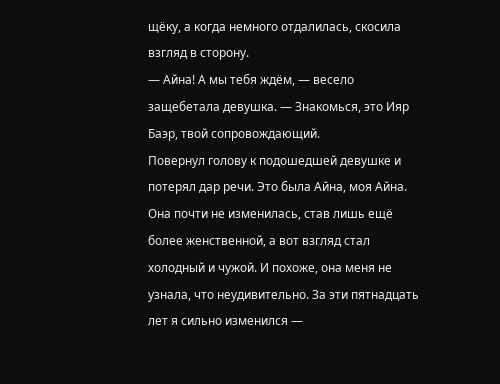щёку, а когда немного отдалилась, скосила взгляд в сторону.
— Айна! А мы тебя ждём, — весело защебетала девушка. — Знакомься, это Ияр Баэр, твой сопровождающий.
Повернул голову к подошедшей девушке и потерял дар речи. Это была Айна, моя Айна. Она почти не изменилась, став лишь ещё более женственной, а вот взгляд стал холодный и чужой. И похоже, она меня не узнала, что неудивительно. За эти пятнадцать лет я сильно изменился —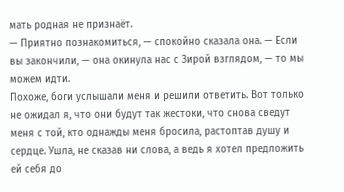мать родная не признаёт.
— Приятно познакомиться, — спокойно сказала она. — Если вы закончили, — она окинула нас с Зирой взглядом, — то мы можем идти.
Похоже, боги услышали меня и решили ответить. Вот только не ожидал я, что они будут так жестоки, что снова сведут меня с той, кто однажды меня бросила, растоптав душу и сердце. Ушла, не сказав ни слова, а ведь я хотел предложить ей себя до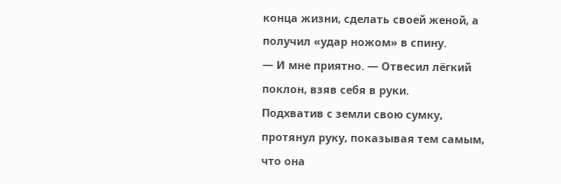конца жизни, сделать своей женой, а получил «удар ножом» в спину.
— И мне приятно. — Отвесил лёгкий поклон, взяв себя в руки.
Подхватив с земли свою сумку, протянул руку, показывая тем самым, что она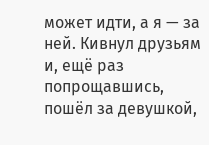может идти, а я — за ней. Кивнул друзьям и, ещё раз попрощавшись, пошёл за девушкой,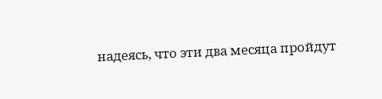надеясь, что эти два месяца пройдут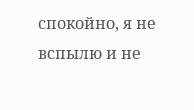спокойно, я не вспылю и не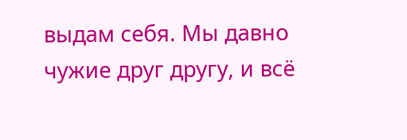выдам себя. Мы давно чужие друг другу, и всё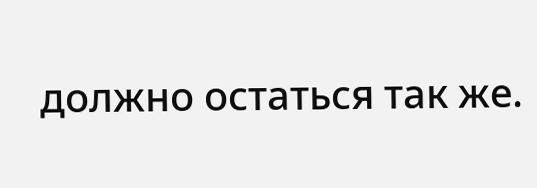должно остаться так же.